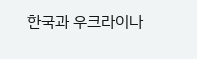한국과 우크라이나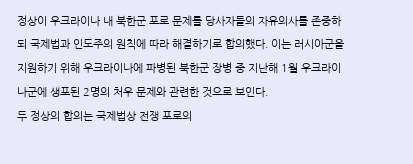정상이 우크라이나 내 북한군 포로 문제를 당사자들의 자유의사를 존중하되 국제법과 인도주의 원칙에 따라 해결하기로 합의했다. 이는 러시아군을 지원하기 위해 우크라이나에 파병된 북한군 장병 중 지난해 1월 우크라이나군에 생포된 2명의 처우 문제와 관련한 것으로 보인다.
두 정상의 합의는 국제법상 전쟁 포로의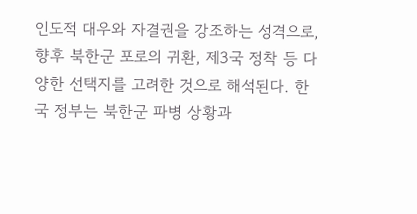인도적 대우와 자결권을 강조하는 성격으로, 향후 북한군 포로의 귀환, 제3국 정착 등 다양한 선택지를 고려한 것으로 해석된다. 한국 정부는 북한군 파병 상황과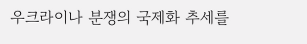우크라이나 분쟁의 국제화 추세를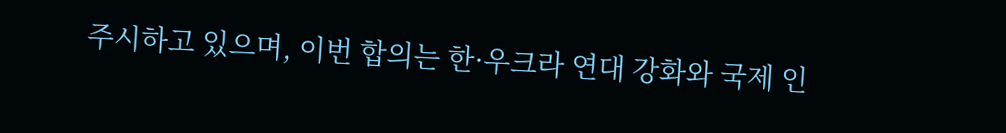주시하고 있으며, 이번 합의는 한·우크라 연대 강화와 국제 인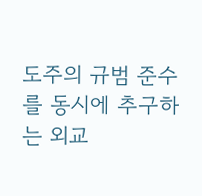도주의 규범 준수를 동시에 추구하는 외교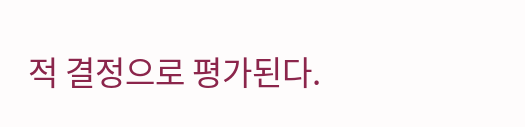적 결정으로 평가된다.